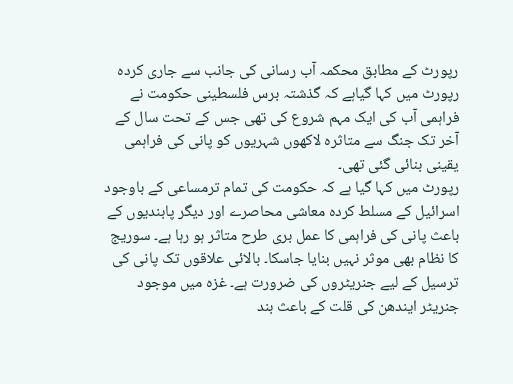رپورٹ کے مطابق محکمہ آب رسانی کی جانب سے جاری کردہ رپورٹ میں کہا گیاہے کہ گذشتہ برس فلسطینی حکومت نے فراہمی آب کی ایک مہم شروع کی تھی جس کے تحت سال کے آخر تک جنگ سے متاثرہ لاکھوں شہریوں کو پانی کی فراہمی یقینی بنائی گئی تھی۔
رپورٹ میں کہا گیا ہے کہ حکومت کی تمام ترمساعی کے باوجود اسرائیل کے مسلط کردہ معاشی محاصرے اور دیگر پابندیوں کے باعث پانی کی فراہمی کا عمل بری طرح متاثر ہو رہا ہے۔ سوریج کا نظام بھی موثر نہیں بنایا جاسکا۔ بالائی علاقوں تک پانی کی ترسیل کے لیے جنریٹروں کی ضرورت ہے۔ غزہ میں موجود جنریٹر ایندھن کی قلت کے باعث بند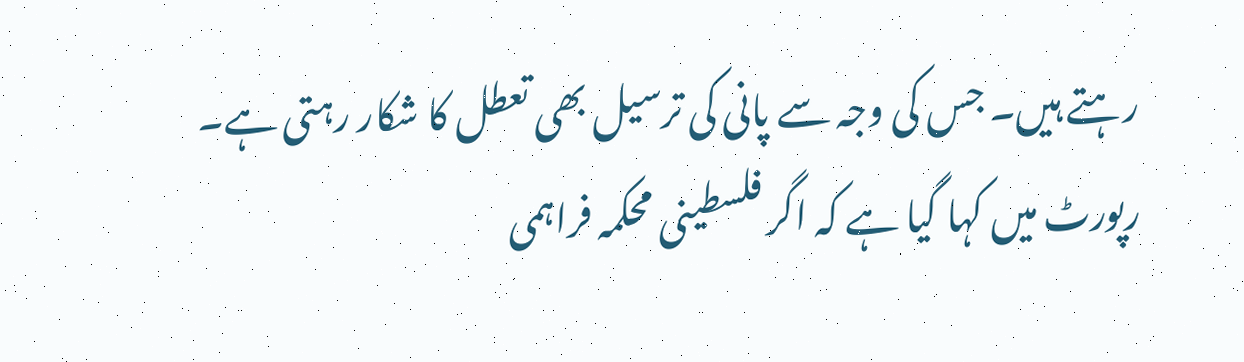رہتے ہیں۔ جس کی وجہ سے پانی کی ترسیل بھی تعطل کا شکار رہتی ہے۔
رپورٹ میں کہا گیا ہے کہ اگر فلسطینی محکمہ فراہمی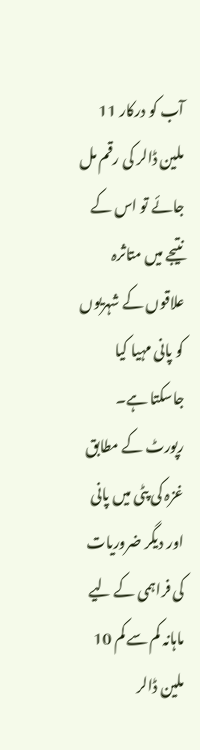آب کو درکار 11 ملین ڈالر کی رقم مل جائے تو اس کے نتیجے میں متاثرہ علاقوں کے شہریوں کو پانی مہیا کیا جاسکتا ہے۔ رپورٹ کے مطابق غزہ کی پٹی میں پانی اور دیگر ضروریات کی فراہمی کے لیے ماہانہ کم سے کم 10 ملین ڈالر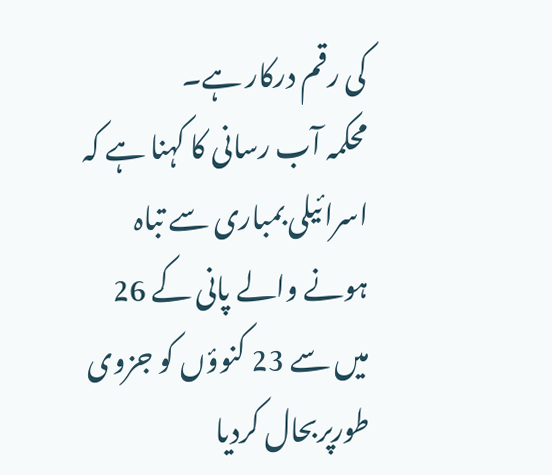کی رقم درکار ہے۔
محکمہ آب رسانی کا کہنا ہے کہ اسرائیلی بمباری سے تباہ ہونے والے پانی کے 26 میں سے 23 کنوؤں کو جزوی طورپربحال کردیا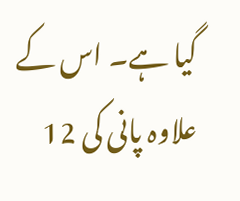گیا ہے۔ اس کے علاوہ پانی کی 12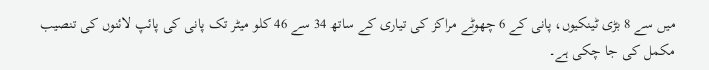میں سے 8 بڑی ٹینکیوں، پانی کے 6 چھوٹے مراکز کی تیاری کے ساتھ 34 سے 46 کلو میٹر تک پانی کی پائپ لائنوں کی تنصیب مکمل کی جا چکی ہے۔